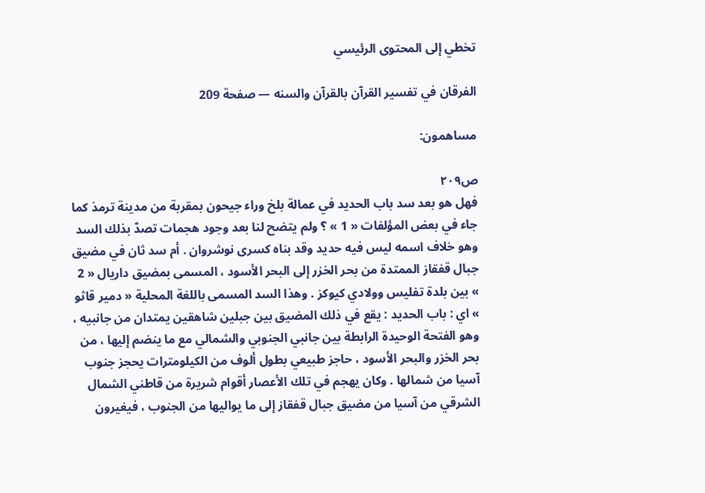تخطي إلى المحتوى الرئيسي

الفرقان في تفسير القرآن بالقرآن والسنه — صفحة 209

مساهمون:

ص٢٠٩
فهل هو بعد سد باب الحديد في عمالة بلخ وراء جيحون بمقربة من مدينة ترمذ كما جاء في بعض المؤلفات « 1 » ؟ ولم يتضح لنا بعد وجود هجمات تصدّ بذلك السد وهو خلاف اسمه ليس فيه حديد وقد بناه كسرى نوشروان . أم سد ثان في مضيق جبال قفقاز الممتدة من بحر الخزر إلى البحر الأسود ، المسمى بمضيق داريال « 2 » بين بلدة تفليس وولادي كيوكز . وهذا السد المسمى باللغة المحلية « دمير قاثو » اي : باب الحديد : يقع في ذلك المضيق بين جبلين شاهقين يمتدان من جانبيه ، وهو الفتحة الوحيدة الرابطة بين جانبي الجنوبي والشمالي مع ما ينضم إليها ، من بحر الخزر والبحر الأسود ، حاجز طبيعي بطول ألوف من الكيلومترات يحجز جنوب آسيا من شمالها . وكان يهجم في تلك الأعصار أقوام شريرة من قاطني الشمال الشرقي من آسيا من مضيق جبال قفقاز إلى ما يواليها من الجنوب ، فيغيرون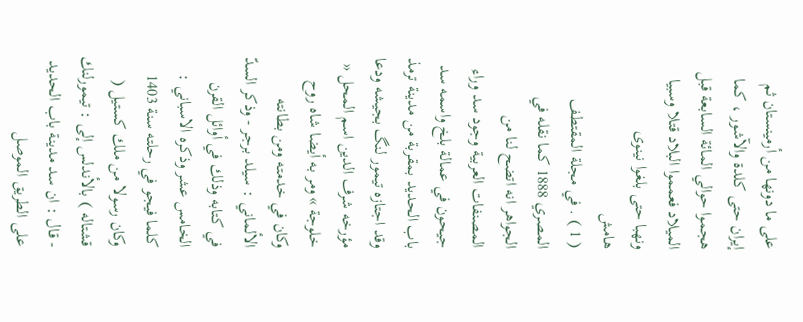على ما دونها من أرمينستان ثم إيران حتى كلدة والآشور ، كما هجموا حوالي المائة السابعة قبل الميلاد فعمموا البلاد قتلا وسبيا ونهبا حتى بلغوا نينوى
هامش
( 1 ) . في مجلة المقتطف المصري 1888 كما نقله في الجواهر انه اتضح لنا من المصنفات العربية وجود سد وراء جيحون في عمالة بلخ واسمه سد باب الحديد بمقربة من مدينة ترمذ وقد اجتازه تيمور لنگ بجيشه ودعا مؤرخه شرف الدين اسم المحل « خلوجة » ومر به أيضا شاه روح وكان في خدمته ومن بطانته الألماني : سيلد برجر - وذكر السدّ في كتابه وذلك في أوائل القرن الخامس عشر وذكره الاسباني : كلما فيجو في رحلته سنة 1403 وكان رسولا من ملك كستيل ( قشتاله ) بالأندلس إلى : تيمورلنك - قال : ان سد مدينة باب الحديد على الطريق الموصل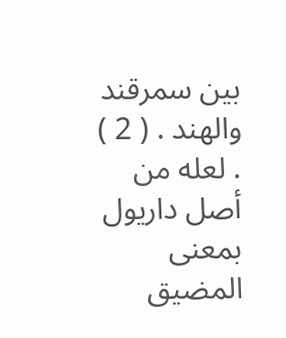بين سمرقند والهند . ( 2 ) . لعله من أصل داريول بمعنى المضيق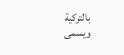بالتركية ويسمى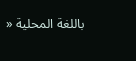باللغة المحلية «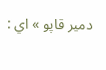دمير قاپو » اي :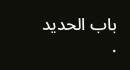باب الحديد .